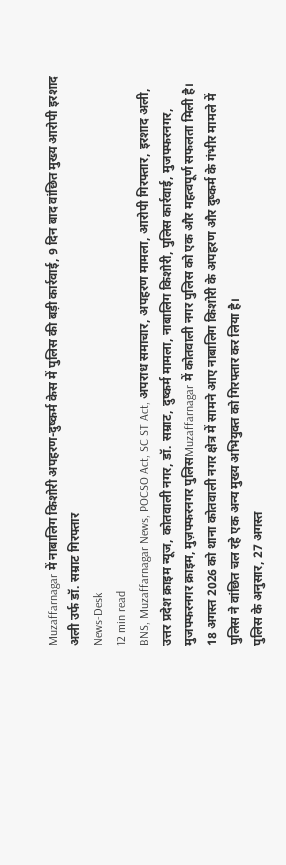Muzaffarnagar में नाबालिग किशोरी अपहरण-दुष्कर्म केस में पुलिस की बड़ी कार्रवाई, 9 दिन बाद वांछित मुख्य आरोपी इरशाद अली उर्फ डॉ. सम्राट गिरफ्तार
News-Desk
12 min read
BNS, Muzaffarnagar News, POCSO Act, SC ST Act, अपराध समाचार, अपहरण मामला, आरोपी गिरफ्तार, इरशाद अली, उत्तर प्रदेश क्राइम न्यूज, कोतवाली नगर, डॉ. सम्राट, दुष्कर्म मामला, नाबालिग किशोरी, पुलिस कार्रवाई, मुजफ्फरनगर, मुजफ्फरनगर क्राइम, मुज़फ्फरनगर पुलिसMuzaffarnagar में कोतवाली नगर पुलिस को एक और महत्वपूर्ण सफलता मिली है। 18 अगस्त 2026 को थाना कोतवाली नगर क्षेत्र में सामने आए नाबालिग किशोरी के अपहरण और दुष्कर्म के गंभीर मामले में पुलिस ने वांछित चल रहे एक अन्य मुख्य अभियुक्त को गिरफ्तार कर लिया है।
पुलिस के अनुसार, 27 अगस्त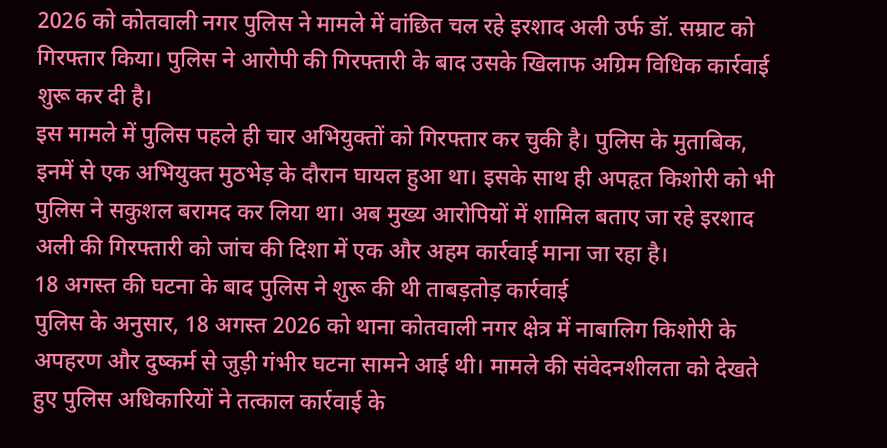2026 को कोतवाली नगर पुलिस ने मामले में वांछित चल रहे इरशाद अली उर्फ डॉ. सम्राट को गिरफ्तार किया। पुलिस ने आरोपी की गिरफ्तारी के बाद उसके खिलाफ अग्रिम विधिक कार्रवाई शुरू कर दी है।
इस मामले में पुलिस पहले ही चार अभियुक्तों को गिरफ्तार कर चुकी है। पुलिस के मुताबिक, इनमें से एक अभियुक्त मुठभेड़ के दौरान घायल हुआ था। इसके साथ ही अपहृत किशोरी को भी पुलिस ने सकुशल बरामद कर लिया था। अब मुख्य आरोपियों में शामिल बताए जा रहे इरशाद अली की गिरफ्तारी को जांच की दिशा में एक और अहम कार्रवाई माना जा रहा है।
18 अगस्त की घटना के बाद पुलिस ने शुरू की थी ताबड़तोड़ कार्रवाई
पुलिस के अनुसार, 18 अगस्त 2026 को थाना कोतवाली नगर क्षेत्र में नाबालिग किशोरी के अपहरण और दुष्कर्म से जुड़ी गंभीर घटना सामने आई थी। मामले की संवेदनशीलता को देखते हुए पुलिस अधिकारियों ने तत्काल कार्रवाई के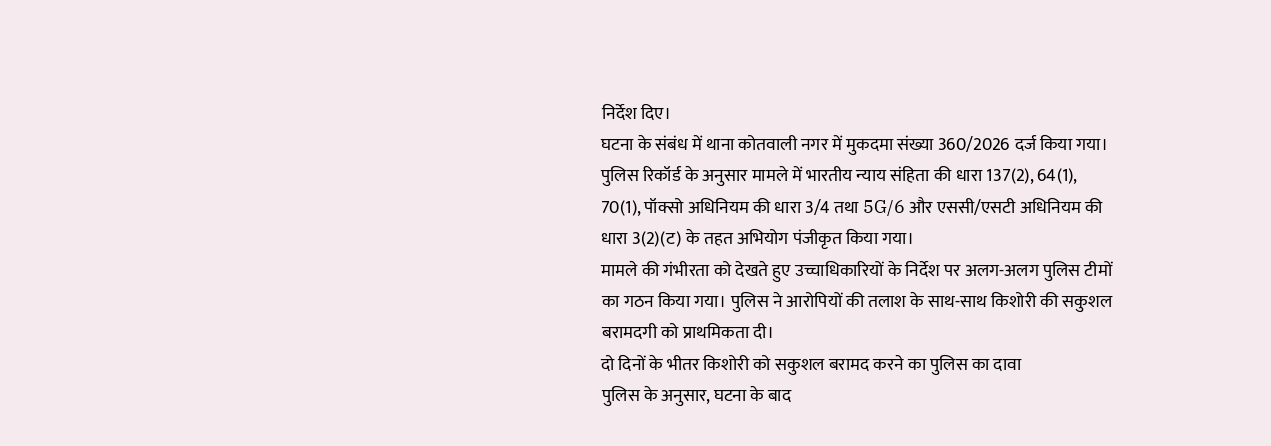निर्देश दिए।
घटना के संबंध में थाना कोतवाली नगर में मुकदमा संख्या 360/2026 दर्ज किया गया। पुलिस रिकॉर्ड के अनुसार मामले में भारतीय न्याय संहिता की धारा 137(2), 64(1), 70(1), पॉक्सो अधिनियम की धारा 3/4 तथा 5G/6 और एससी/एसटी अधिनियम की धारा 3(2)(ट) के तहत अभियोग पंजीकृत किया गया।
मामले की गंभीरता को देखते हुए उच्चाधिकारियों के निर्देश पर अलग-अलग पुलिस टीमों का गठन किया गया। पुलिस ने आरोपियों की तलाश के साथ-साथ किशोरी की सकुशल बरामदगी को प्राथमिकता दी।
दो दिनों के भीतर किशोरी को सकुशल बरामद करने का पुलिस का दावा
पुलिस के अनुसार, घटना के बाद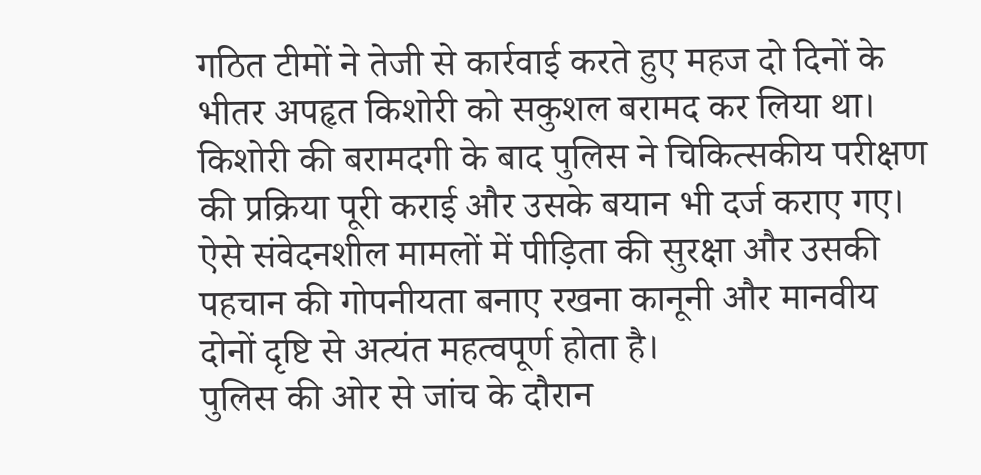गठित टीमों ने तेजी से कार्रवाई करते हुए महज दो दिनों के भीतर अपहृत किशोरी को सकुशल बरामद कर लिया था।
किशोरी की बरामदगी के बाद पुलिस ने चिकित्सकीय परीक्षण की प्रक्रिया पूरी कराई और उसके बयान भी दर्ज कराए गए। ऐसे संवेदनशील मामलों में पीड़िता की सुरक्षा और उसकी पहचान की गोपनीयता बनाए रखना कानूनी और मानवीय दोनों दृष्टि से अत्यंत महत्वपूर्ण होता है।
पुलिस की ओर से जांच के दौरान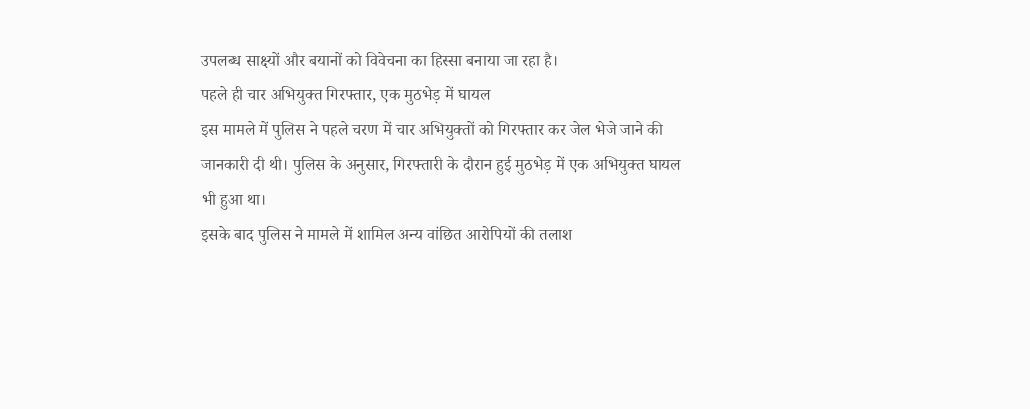उपलब्ध साक्ष्यों और बयानों को विवेचना का हिस्सा बनाया जा रहा है।
पहले ही चार अभियुक्त गिरफ्तार, एक मुठभेड़ में घायल
इस मामले में पुलिस ने पहले चरण में चार अभियुक्तों को गिरफ्तार कर जेल भेजे जाने की जानकारी दी थी। पुलिस के अनुसार, गिरफ्तारी के दौरान हुई मुठभेड़ में एक अभियुक्त घायल भी हुआ था।
इसके बाद पुलिस ने मामले में शामिल अन्य वांछित आरोपियों की तलाश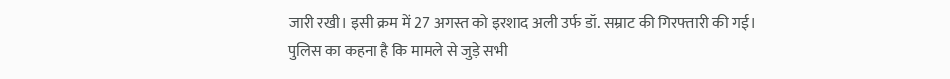जारी रखी। इसी क्रम में 27 अगस्त को इरशाद अली उर्फ डॉ. सम्राट की गिरफ्तारी की गई।
पुलिस का कहना है कि मामले से जुड़े सभी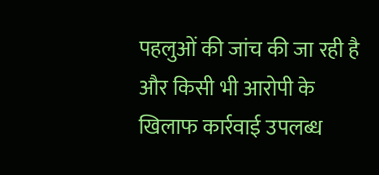पहलुओं की जांच की जा रही है और किसी भी आरोपी के खिलाफ कार्रवाई उपलब्ध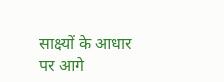साक्ष्यों के आधार पर आगे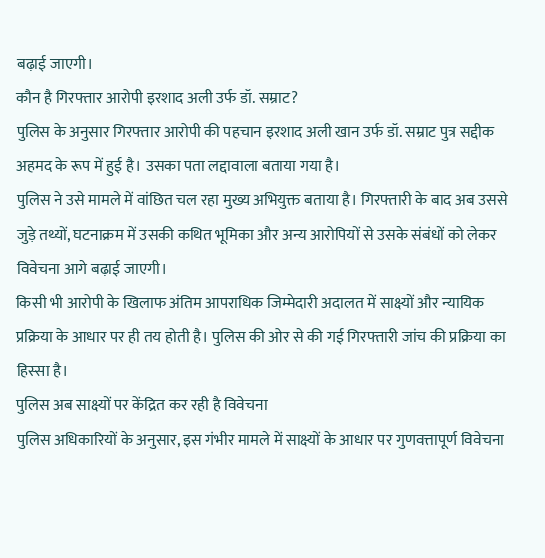बढ़ाई जाएगी।
कौन है गिरफ्तार आरोपी इरशाद अली उर्फ डॉ. सम्राट?
पुलिस के अनुसार गिरफ्तार आरोपी की पहचान इरशाद अली खान उर्फ डॉ. सम्राट पुत्र सद्दीक अहमद के रूप में हुई है। उसका पता लद्दावाला बताया गया है।
पुलिस ने उसे मामले में वांछित चल रहा मुख्य अभियुक्त बताया है। गिरफ्तारी के बाद अब उससे जुड़े तथ्यों, घटनाक्रम में उसकी कथित भूमिका और अन्य आरोपियों से उसके संबंधों को लेकर विवेचना आगे बढ़ाई जाएगी।
किसी भी आरोपी के खिलाफ अंतिम आपराधिक जिम्मेदारी अदालत में साक्ष्यों और न्यायिक प्रक्रिया के आधार पर ही तय होती है। पुलिस की ओर से की गई गिरफ्तारी जांच की प्रक्रिया का हिस्सा है।
पुलिस अब साक्ष्यों पर केंद्रित कर रही है विवेचना
पुलिस अधिकारियों के अनुसार, इस गंभीर मामले में साक्ष्यों के आधार पर गुणवत्तापूर्ण विवेचना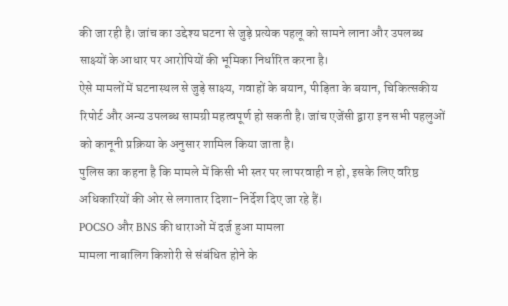की जा रही है। जांच का उद्देश्य घटना से जुड़े प्रत्येक पहलू को सामने लाना और उपलब्ध साक्ष्यों के आधार पर आरोपियों की भूमिका निर्धारित करना है।
ऐसे मामलों में घटनास्थल से जुड़े साक्ष्य, गवाहों के बयान, पीड़िता के बयान, चिकित्सकीय रिपोर्ट और अन्य उपलब्ध सामग्री महत्वपूर्ण हो सकती है। जांच एजेंसी द्वारा इन सभी पहलुओं को कानूनी प्रक्रिया के अनुसार शामिल किया जाता है।
पुलिस का कहना है कि मामले में किसी भी स्तर पर लापरवाही न हो, इसके लिए वरिष्ठ अधिकारियों की ओर से लगातार दिशा-निर्देश दिए जा रहे हैं।
POCSO और BNS की धाराओं में दर्ज हुआ मामला
मामला नाबालिग किशोरी से संबंधित होने के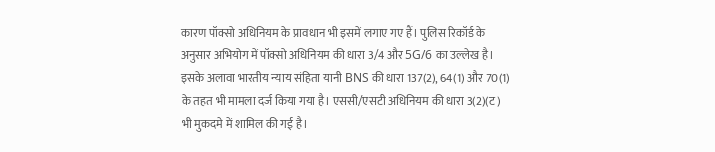कारण पॉक्सो अधिनियम के प्रावधान भी इसमें लगाए गए हैं। पुलिस रिकॉर्ड के अनुसार अभियोग में पॉक्सो अधिनियम की धारा 3/4 और 5G/6 का उल्लेख है।
इसके अलावा भारतीय न्याय संहिता यानी BNS की धारा 137(2), 64(1) और 70(1) के तहत भी मामला दर्ज किया गया है। एससी/एसटी अधिनियम की धारा 3(2)(ट) भी मुकदमे में शामिल की गई है।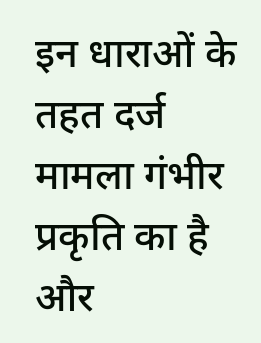इन धाराओं के तहत दर्ज मामला गंभीर प्रकृति का है और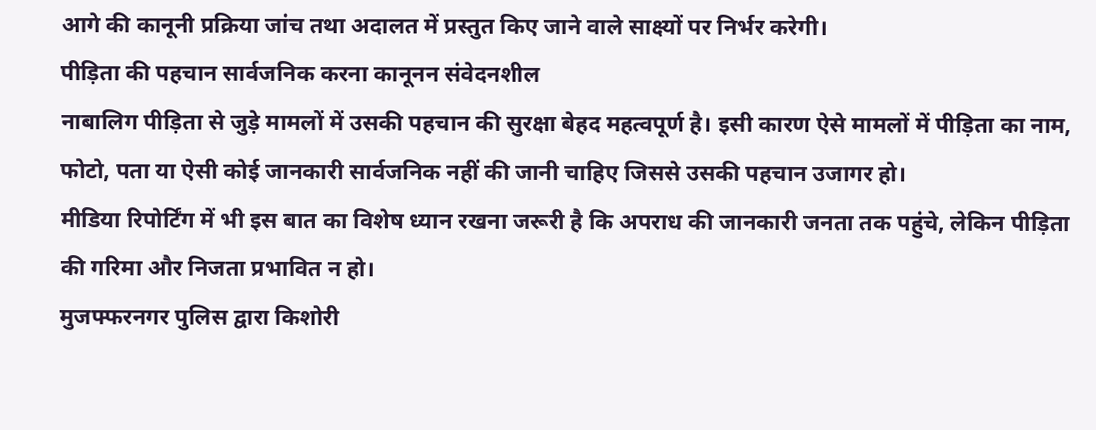आगे की कानूनी प्रक्रिया जांच तथा अदालत में प्रस्तुत किए जाने वाले साक्ष्यों पर निर्भर करेगी।
पीड़िता की पहचान सार्वजनिक करना कानूनन संवेदनशील
नाबालिग पीड़िता से जुड़े मामलों में उसकी पहचान की सुरक्षा बेहद महत्वपूर्ण है। इसी कारण ऐसे मामलों में पीड़िता का नाम, फोटो, पता या ऐसी कोई जानकारी सार्वजनिक नहीं की जानी चाहिए जिससे उसकी पहचान उजागर हो।
मीडिया रिपोर्टिंग में भी इस बात का विशेष ध्यान रखना जरूरी है कि अपराध की जानकारी जनता तक पहुंचे, लेकिन पीड़िता की गरिमा और निजता प्रभावित न हो।
मुजफ्फरनगर पुलिस द्वारा किशोरी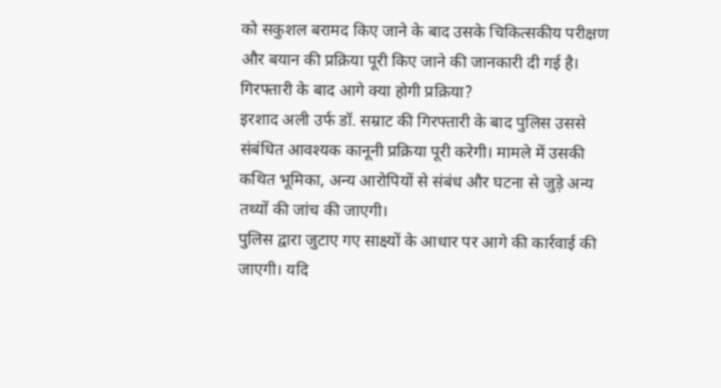को सकुशल बरामद किए जाने के बाद उसके चिकित्सकीय परीक्षण और बयान की प्रक्रिया पूरी किए जाने की जानकारी दी गई है।
गिरफ्तारी के बाद आगे क्या होगी प्रक्रिया?
इरशाद अली उर्फ डॉ. सम्राट की गिरफ्तारी के बाद पुलिस उससे संबंधित आवश्यक कानूनी प्रक्रिया पूरी करेगी। मामले में उसकी कथित भूमिका, अन्य आरोपियों से संबंध और घटना से जुड़े अन्य तथ्यों की जांच की जाएगी।
पुलिस द्वारा जुटाए गए साक्ष्यों के आधार पर आगे की कार्रवाई की जाएगी। यदि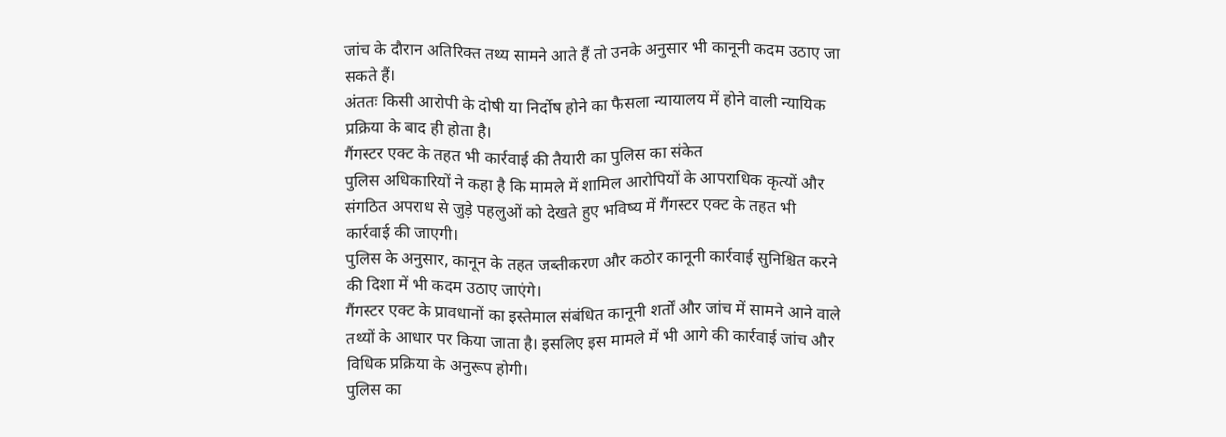जांच के दौरान अतिरिक्त तथ्य सामने आते हैं तो उनके अनुसार भी कानूनी कदम उठाए जा सकते हैं।
अंततः किसी आरोपी के दोषी या निर्दोष होने का फैसला न्यायालय में होने वाली न्यायिक प्रक्रिया के बाद ही होता है।
गैंगस्टर एक्ट के तहत भी कार्रवाई की तैयारी का पुलिस का संकेत
पुलिस अधिकारियों ने कहा है कि मामले में शामिल आरोपियों के आपराधिक कृत्यों और संगठित अपराध से जुड़े पहलुओं को देखते हुए भविष्य में गैंगस्टर एक्ट के तहत भी कार्रवाई की जाएगी।
पुलिस के अनुसार, कानून के तहत जब्तीकरण और कठोर कानूनी कार्रवाई सुनिश्चित करने की दिशा में भी कदम उठाए जाएंगे।
गैंगस्टर एक्ट के प्रावधानों का इस्तेमाल संबंधित कानूनी शर्तों और जांच में सामने आने वाले तथ्यों के आधार पर किया जाता है। इसलिए इस मामले में भी आगे की कार्रवाई जांच और विधिक प्रक्रिया के अनुरूप होगी।
पुलिस का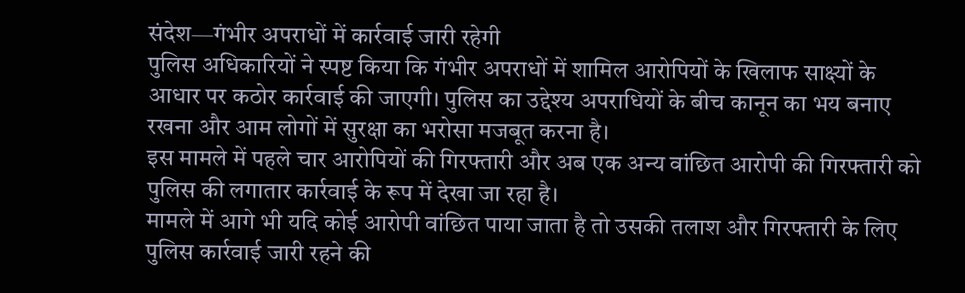संदेश—गंभीर अपराधों में कार्रवाई जारी रहेगी
पुलिस अधिकारियों ने स्पष्ट किया कि गंभीर अपराधों में शामिल आरोपियों के खिलाफ साक्ष्यों के आधार पर कठोर कार्रवाई की जाएगी। पुलिस का उद्देश्य अपराधियों के बीच कानून का भय बनाए रखना और आम लोगों में सुरक्षा का भरोसा मजबूत करना है।
इस मामले में पहले चार आरोपियों की गिरफ्तारी और अब एक अन्य वांछित आरोपी की गिरफ्तारी को पुलिस की लगातार कार्रवाई के रूप में देखा जा रहा है।
मामले में आगे भी यदि कोई आरोपी वांछित पाया जाता है तो उसकी तलाश और गिरफ्तारी के लिए पुलिस कार्रवाई जारी रहने की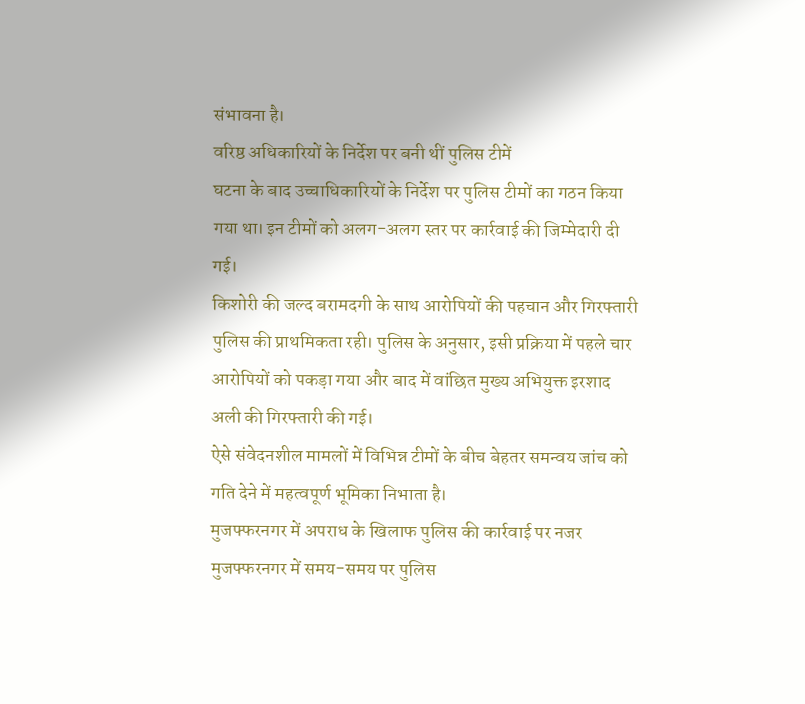संभावना है।
वरिष्ठ अधिकारियों के निर्देश पर बनी थीं पुलिस टीमें
घटना के बाद उच्चाधिकारियों के निर्देश पर पुलिस टीमों का गठन किया गया था। इन टीमों को अलग-अलग स्तर पर कार्रवाई की जिम्मेदारी दी गई।
किशोरी की जल्द बरामदगी के साथ आरोपियों की पहचान और गिरफ्तारी पुलिस की प्राथमिकता रही। पुलिस के अनुसार, इसी प्रक्रिया में पहले चार आरोपियों को पकड़ा गया और बाद में वांछित मुख्य अभियुक्त इरशाद अली की गिरफ्तारी की गई।
ऐसे संवेदनशील मामलों में विभिन्न टीमों के बीच बेहतर समन्वय जांच को गति देने में महत्वपूर्ण भूमिका निभाता है।
मुजफ्फरनगर में अपराध के खिलाफ पुलिस की कार्रवाई पर नजर
मुजफ्फरनगर में समय-समय पर पुलिस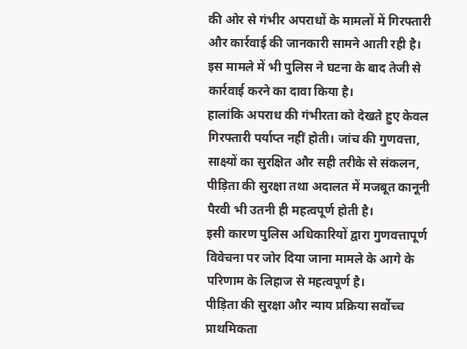की ओर से गंभीर अपराधों के मामलों में गिरफ्तारी और कार्रवाई की जानकारी सामने आती रही है। इस मामले में भी पुलिस ने घटना के बाद तेजी से कार्रवाई करने का दावा किया है।
हालांकि अपराध की गंभीरता को देखते हुए केवल गिरफ्तारी पर्याप्त नहीं होती। जांच की गुणवत्ता, साक्ष्यों का सुरक्षित और सही तरीके से संकलन, पीड़िता की सुरक्षा तथा अदालत में मजबूत कानूनी पैरवी भी उतनी ही महत्वपूर्ण होती है।
इसी कारण पुलिस अधिकारियों द्वारा गुणवत्तापूर्ण विवेचना पर जोर दिया जाना मामले के आगे के परिणाम के लिहाज से महत्वपूर्ण है।
पीड़िता की सुरक्षा और न्याय प्रक्रिया सर्वोच्च प्राथमिकता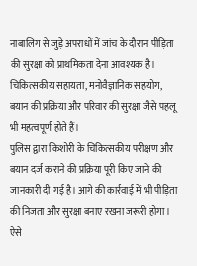नाबालिग से जुड़े अपराधों में जांच के दौरान पीड़िता की सुरक्षा को प्राथमिकता देना आवश्यक है। चिकित्सकीय सहायता, मनोवैज्ञानिक सहयोग, बयान की प्रक्रिया और परिवार की सुरक्षा जैसे पहलू भी महत्वपूर्ण होते हैं।
पुलिस द्वारा किशोरी के चिकित्सकीय परीक्षण और बयान दर्ज कराने की प्रक्रिया पूरी किए जाने की जानकारी दी गई है। आगे की कार्रवाई में भी पीड़िता की निजता और सुरक्षा बनाए रखना जरूरी होगा।
ऐसे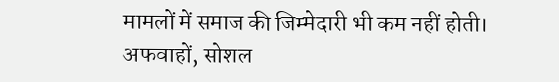मामलों में समाज की जिम्मेदारी भी कम नहीं होती। अफवाहों, सोशल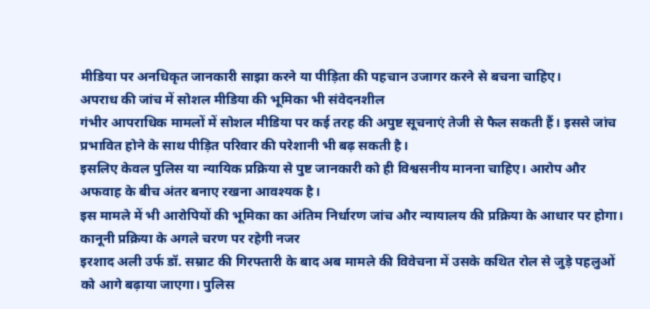मीडिया पर अनधिकृत जानकारी साझा करने या पीड़िता की पहचान उजागर करने से बचना चाहिए।
अपराध की जांच में सोशल मीडिया की भूमिका भी संवेदनशील
गंभीर आपराधिक मामलों में सोशल मीडिया पर कई तरह की अपुष्ट सूचनाएं तेजी से फैल सकती हैं। इससे जांच प्रभावित होने के साथ पीड़ित परिवार की परेशानी भी बढ़ सकती है।
इसलिए केवल पुलिस या न्यायिक प्रक्रिया से पुष्ट जानकारी को ही विश्वसनीय मानना चाहिए। आरोप और अफवाह के बीच अंतर बनाए रखना आवश्यक है।
इस मामले में भी आरोपियों की भूमिका का अंतिम निर्धारण जांच और न्यायालय की प्रक्रिया के आधार पर होगा।
कानूनी प्रक्रिया के अगले चरण पर रहेगी नजर
इरशाद अली उर्फ डॉ. सम्राट की गिरफ्तारी के बाद अब मामले की विवेचना में उसके कथित रोल से जुड़े पहलुओं को आगे बढ़ाया जाएगा। पुलिस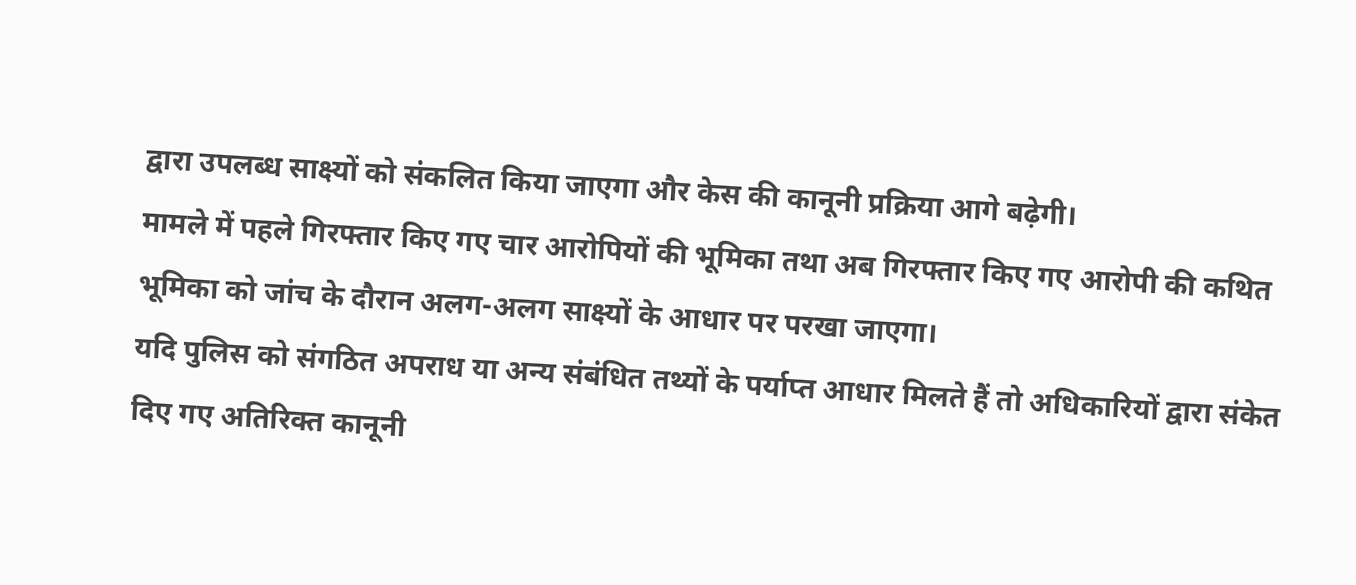द्वारा उपलब्ध साक्ष्यों को संकलित किया जाएगा और केस की कानूनी प्रक्रिया आगे बढ़ेगी।
मामले में पहले गिरफ्तार किए गए चार आरोपियों की भूमिका तथा अब गिरफ्तार किए गए आरोपी की कथित भूमिका को जांच के दौरान अलग-अलग साक्ष्यों के आधार पर परखा जाएगा।
यदि पुलिस को संगठित अपराध या अन्य संबंधित तथ्यों के पर्याप्त आधार मिलते हैं तो अधिकारियों द्वारा संकेत दिए गए अतिरिक्त कानूनी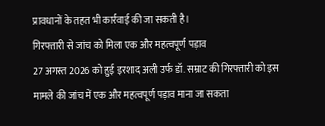प्रावधानों के तहत भी कार्रवाई की जा सकती है।
गिरफ्तारी से जांच को मिला एक और महत्वपूर्ण पड़ाव
27 अगस्त 2026 को हुई इरशाद अली उर्फ डॉ. सम्राट की गिरफ्तारी को इस मामले की जांच में एक और महत्वपूर्ण पड़ाव माना जा सकता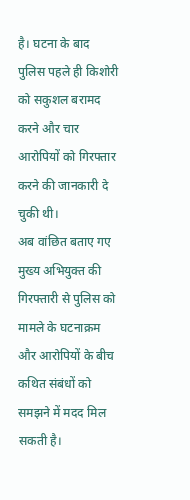है। घटना के बाद पुलिस पहले ही किशोरी को सकुशल बरामद करने और चार आरोपियों को गिरफ्तार करने की जानकारी दे चुकी थी।
अब वांछित बताए गए मुख्य अभियुक्त की गिरफ्तारी से पुलिस को मामले के घटनाक्रम और आरोपियों के बीच कथित संबंधों को समझने में मदद मिल सकती है।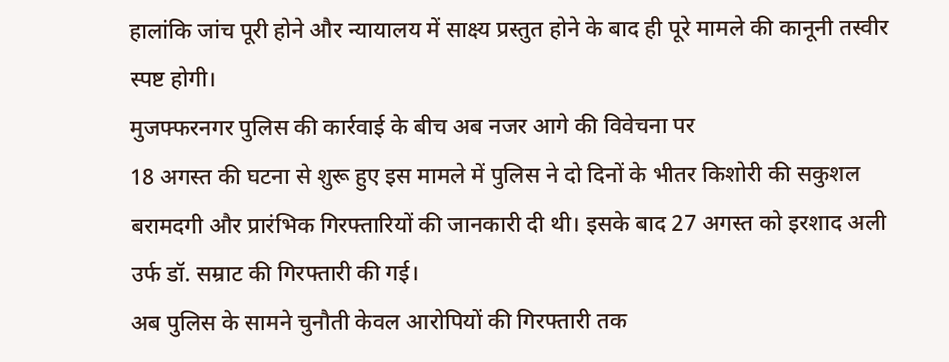हालांकि जांच पूरी होने और न्यायालय में साक्ष्य प्रस्तुत होने के बाद ही पूरे मामले की कानूनी तस्वीर स्पष्ट होगी।
मुजफ्फरनगर पुलिस की कार्रवाई के बीच अब नजर आगे की विवेचना पर
18 अगस्त की घटना से शुरू हुए इस मामले में पुलिस ने दो दिनों के भीतर किशोरी की सकुशल बरामदगी और प्रारंभिक गिरफ्तारियों की जानकारी दी थी। इसके बाद 27 अगस्त को इरशाद अली उर्फ डॉ. सम्राट की गिरफ्तारी की गई।
अब पुलिस के सामने चुनौती केवल आरोपियों की गिरफ्तारी तक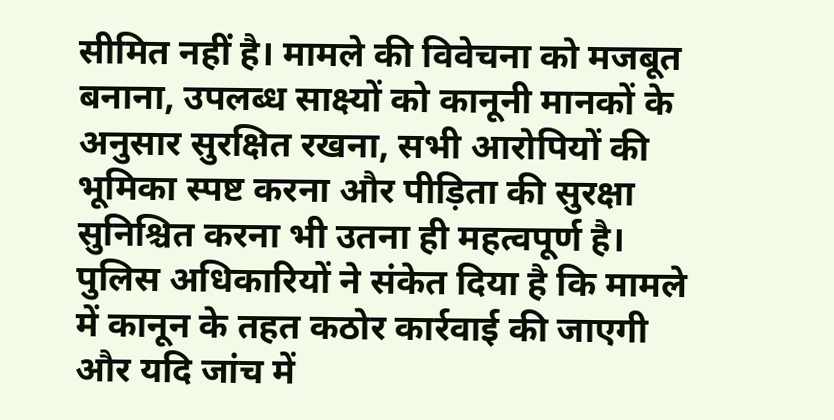सीमित नहीं है। मामले की विवेचना को मजबूत बनाना, उपलब्ध साक्ष्यों को कानूनी मानकों के अनुसार सुरक्षित रखना, सभी आरोपियों की भूमिका स्पष्ट करना और पीड़िता की सुरक्षा सुनिश्चित करना भी उतना ही महत्वपूर्ण है।
पुलिस अधिकारियों ने संकेत दिया है कि मामले में कानून के तहत कठोर कार्रवाई की जाएगी और यदि जांच में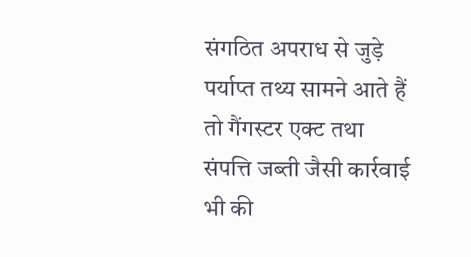संगठित अपराध से जुड़े पर्याप्त तथ्य सामने आते हैं तो गैंगस्टर एक्ट तथा संपत्ति जब्ती जैसी कार्रवाई भी की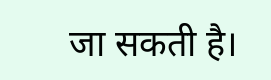जा सकती है।